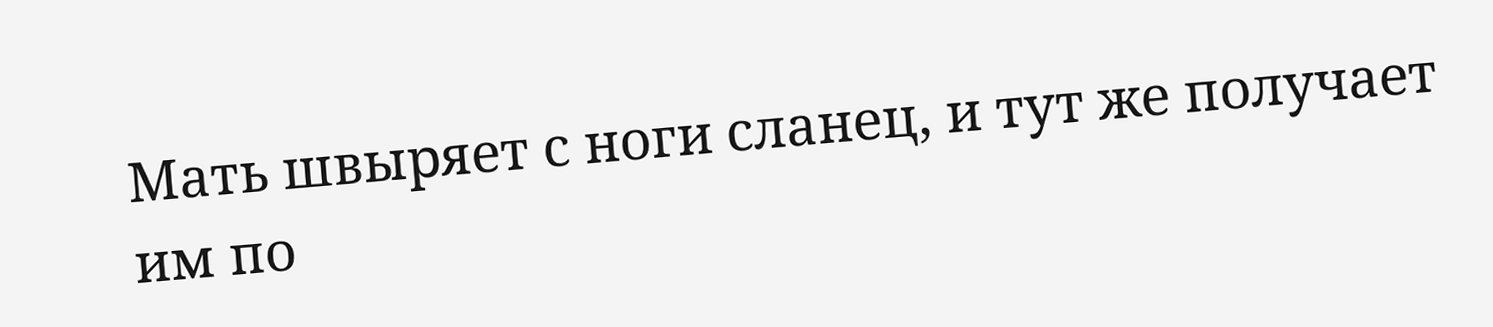Мать швыряет с ноги сланец, и тут же получает им по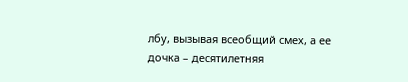лбу, вызывая всеобщий смех, а ее дочка – десятилетняя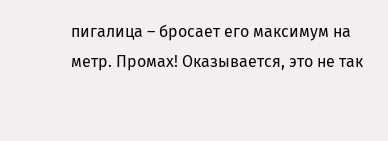пигалица – бросает его максимум на метр. Промах! Оказывается, это не так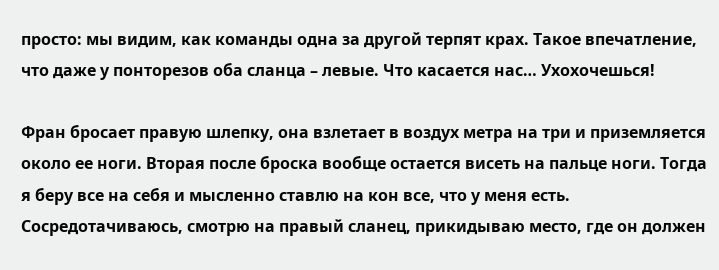просто: мы видим, как команды одна за другой терпят крах. Такое впечатление, что даже у понторезов оба сланца – левые. Что касается нас… Ухохочешься!

Фран бросает правую шлепку, она взлетает в воздух метра на три и приземляется около ее ноги. Вторая после броска вообще остается висеть на пальце ноги. Тогда я беру все на себя и мысленно ставлю на кон все, что у меня есть. Сосредотачиваюсь, смотрю на правый сланец, прикидываю место, где он должен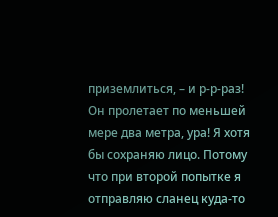приземлиться, – и р-р-раз! Он пролетает по меньшей мере два метра, ура! Я хотя бы сохраняю лицо. Потому что при второй попытке я отправляю сланец куда-то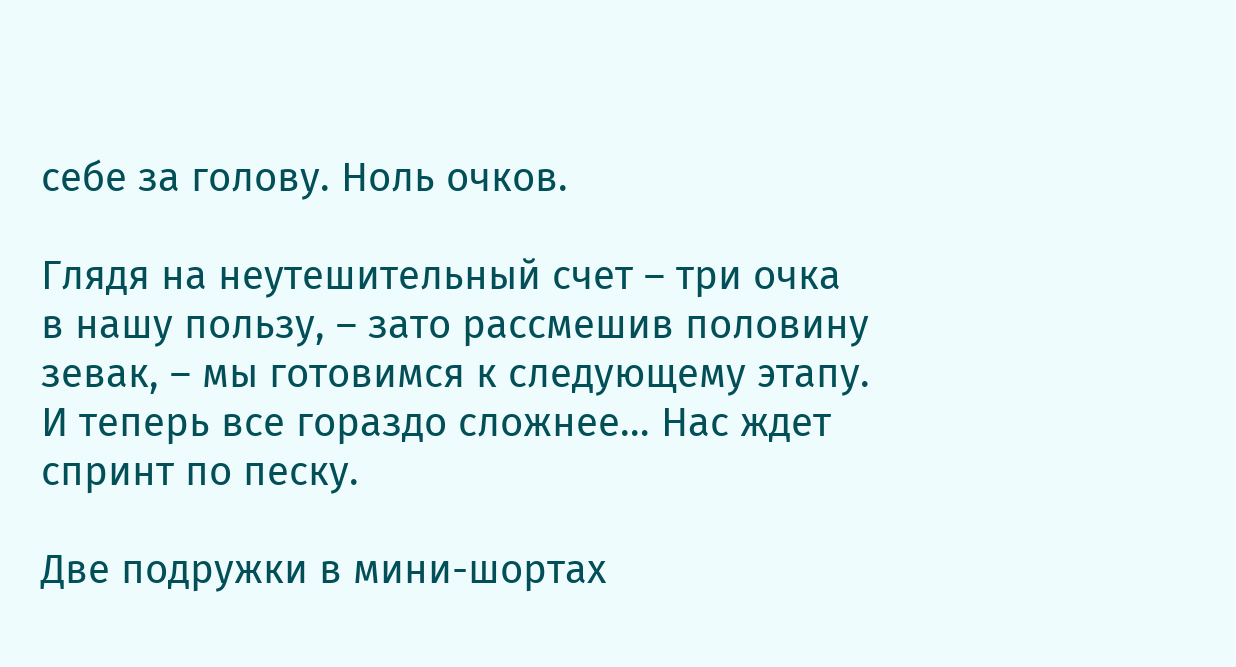себе за голову. Ноль очков.

Глядя на неутешительный счет – три очка в нашу пользу, – зато рассмешив половину зевак, – мы готовимся к следующему этапу. И теперь все гораздо сложнее… Нас ждет спринт по песку.

Две подружки в мини-шортах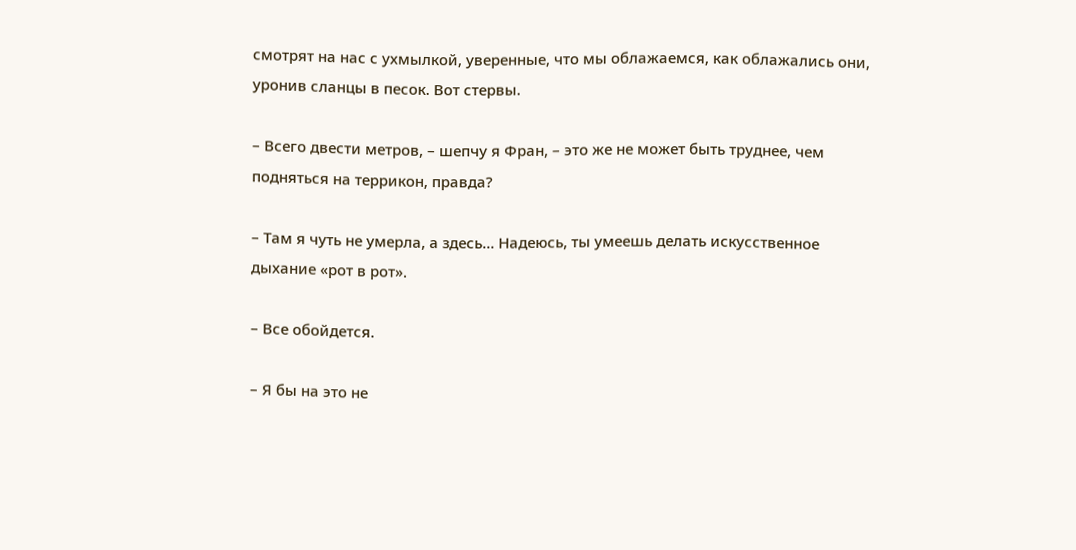смотрят на нас с ухмылкой, уверенные, что мы облажаемся, как облажались они, уронив сланцы в песок. Вот стервы.

– Всего двести метров, – шепчу я Фран, – это же не может быть труднее, чем подняться на террикон, правда?

– Там я чуть не умерла, а здесь… Надеюсь, ты умеешь делать искусственное дыхание «рот в рот».

– Все обойдется.

– Я бы на это не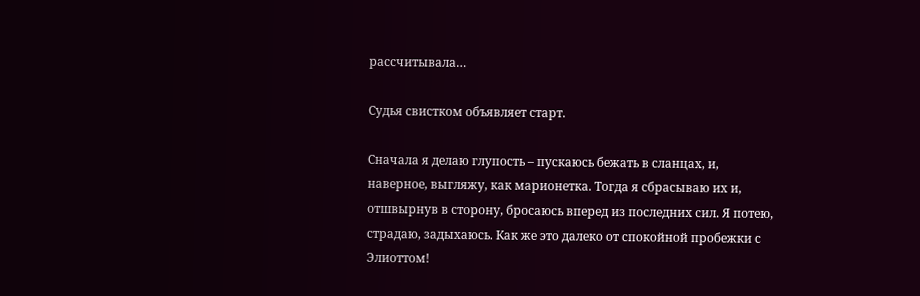рассчитывала…

Судья свистком объявляет старт.

Сначала я делаю глупость – пускаюсь бежать в сланцах, и, наверное, выгляжу, как марионетка. Тогда я сбрасываю их и, отшвырнув в сторону, бросаюсь вперед из последних сил. Я потею, страдаю, задыхаюсь. Как же это далеко от спокойной пробежки с Элиоттом!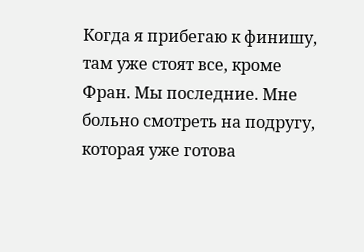Когда я прибегаю к финишу, там уже стоят все, кроме Фран. Мы последние. Мне больно смотреть на подругу, которая уже готова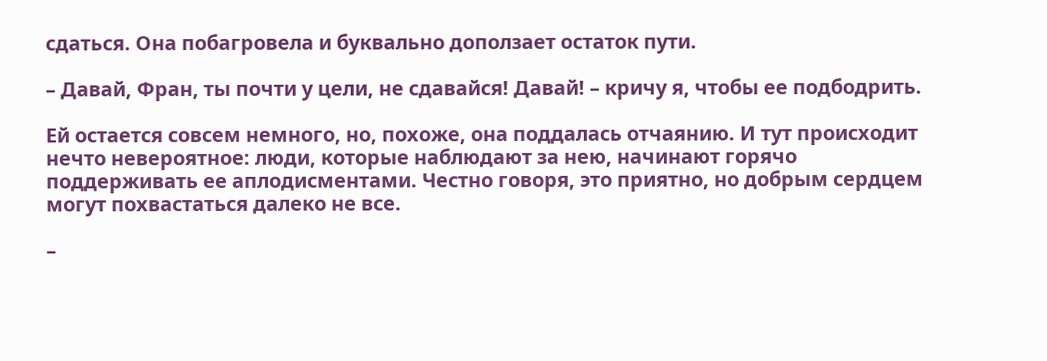сдаться. Она побагровела и буквально доползает остаток пути.

– Давай, Фран, ты почти у цели, не сдавайся! Давай! – кричу я, чтобы ее подбодрить.

Ей остается совсем немного, но, похоже, она поддалась отчаянию. И тут происходит нечто невероятное: люди, которые наблюдают за нею, начинают горячо поддерживать ее аплодисментами. Честно говоря, это приятно, но добрым сердцем могут похвастаться далеко не все.

–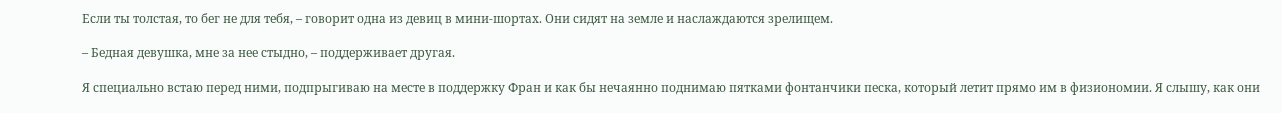Если ты толстая, то бег не для тебя, – говорит одна из девиц в мини-шортах. Они сидят на земле и наслаждаются зрелищем.

– Бедная девушка, мне за нее стыдно, – поддерживает другая.

Я специально встаю перед ними, подпрыгиваю на месте в поддержку Фран и как бы нечаянно поднимаю пятками фонтанчики песка, который летит прямо им в физиономии. Я слышу, как они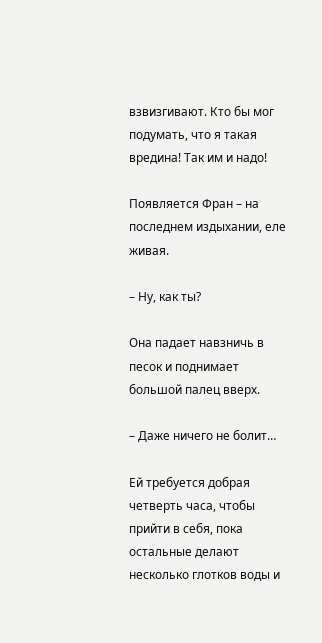взвизгивают. Кто бы мог подумать, что я такая вредина! Так им и надо!

Появляется Фран – на последнем издыхании, еле живая.

– Ну, как ты?

Она падает навзничь в песок и поднимает большой палец вверх.

– Даже ничего не болит…

Ей требуется добрая четверть часа, чтобы прийти в себя, пока остальные делают несколько глотков воды и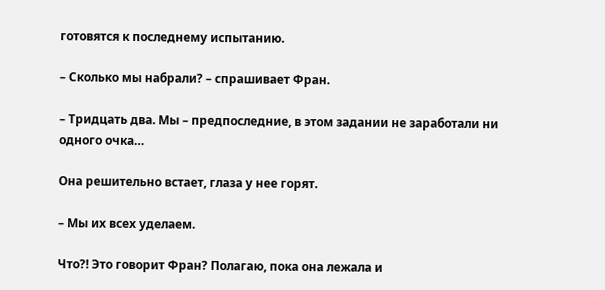готовятся к последнему испытанию.

– Сколько мы набрали? – спрашивает Фран.

– Тридцать два. Мы – предпоследние, в этом задании не заработали ни одного очка…

Она решительно встает, глаза у нее горят.

– Мы их всех уделаем.

Что?! Это говорит Фран? Полагаю, пока она лежала и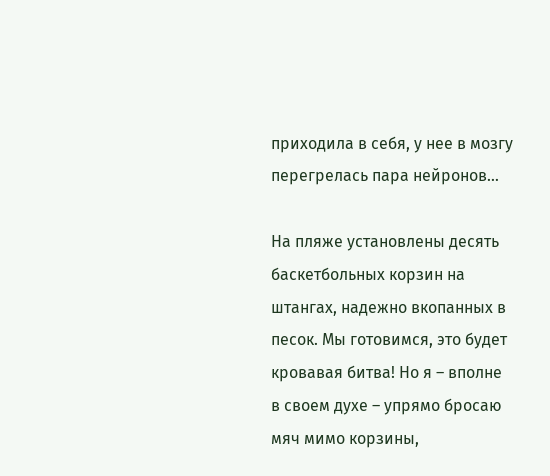приходила в себя, у нее в мозгу перегрелась пара нейронов…

На пляже установлены десять баскетбольных корзин на штангах, надежно вкопанных в песок. Мы готовимся, это будет кровавая битва! Но я – вполне в своем духе – упрямо бросаю мяч мимо корзины,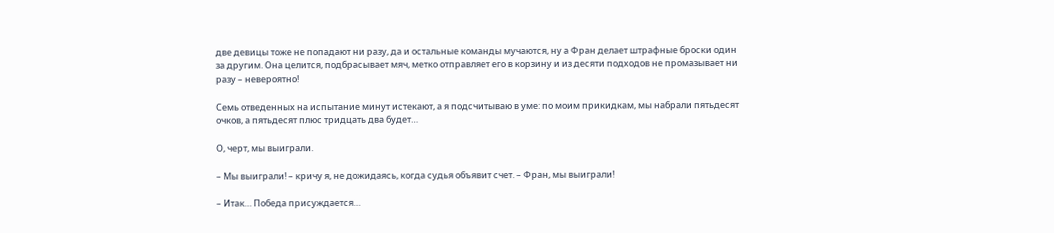две девицы тоже не попадают ни разу, да и остальные команды мучаются, ну а Фран делает штрафные броски один за другим. Она целится, подбрасывает мяч, метко отправляет его в корзину и из десяти подходов не промазывает ни разу – невероятно!

Семь отведенных на испытание минут истекают, а я подсчитываю в уме: по моим прикидкам, мы набрали пятьдесят очков, а пятьдесят плюс тридцать два будет…

О, черт, мы выиграли.

– Мы выиграли! – кричу я, не дожидаясь, когда судья объявит счет. – Фран, мы выиграли!

– Итак… Победа присуждается…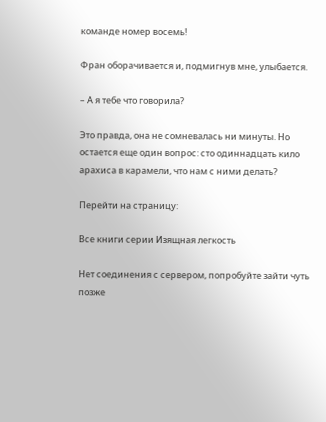команде номер восемь!

Фран оборачивается и, подмигнув мне, улыбается.

– А я тебе что говорила?

Это правда, она не сомневалась ни минуты. Но остается еще один вопрос: сто одиннадцать кило арахиса в карамели, что нам с ними делать?

Перейти на страницу:

Все книги серии Изящная легкость

Нет соединения с сервером, попробуйте зайти чуть позже